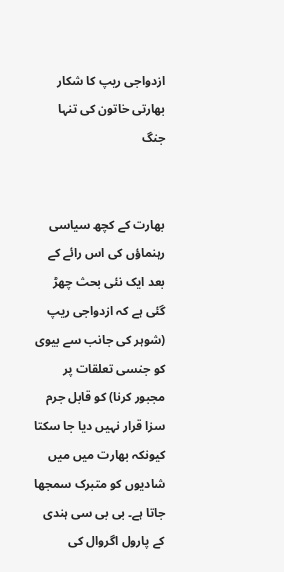ازدواجی ریپ کا شکار بھارتی خاتون کی تنہا جنگ


بھارت کے کچھ سیاسی رہنماؤں کی اس رائے کے بعد ایک نئی بحث چھڑ گئی ہے کہ ازدواجی ریپ (شوہر کی جانب سے بیوی کو جنسی تعلقات پر مجبور کرنا) کو قابل جرم سزا قرار نہیں دیا جا سکتا کیونکہ بھارت میں میں شادیوں کو متبرک سمجھا جاتا ہے۔ بی بی سی ہندی کے پارول اگروال کی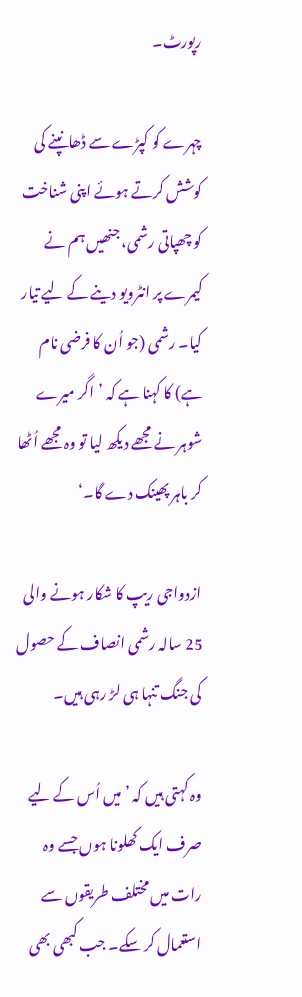رپورٹ۔

چہرے کو کپڑے سے ڈھانپنے کی کوشش کرتے ہوئے اپنی شناخت کو چھپاتی رشمی، جنھیں ہم نے کیمرے پر انٹرویو دینے کے لیے تیار کیا۔ رشمی (جو اُن کا فرضی نام ہے) کا کہنا ہے کہ ’اگر میرے شوہر نے مجھے دیکھ لیا تو وہ مجھے اُٹھا کر باہر پھینک دے گا۔‘

ازدواجی ریپ کا شکار ہونے والی 25 سالہ رشمی انصاف کے حصول کی جنگ تنہا ہی لڑ رہی ہیں۔

وہ کہتی ہیں کہ ’میں اُس کے لیے صرف ایک کھلونا ہوں جسے وہ رات میں مختلف طریقوں سے استعمال کر سکے۔ جب کبھی بھی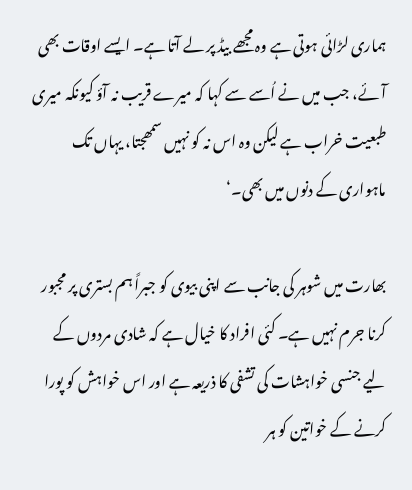ہماری لڑائی ہوتی ہے وہ مجھے بیڈ پر لے آتا ہے۔ ایسے اوقات بھی آئے، جب میں نے اُسے سے کہا کہ میرے قریب نہ آؤ کیونکہ میری طبعیت خراب ہے لیکن وہ اس نہ کو نہیں سمھجتا، یہاں تک ماہواری کے دنوں میں بھی۔‘

بھارت میں شوہر کی جانب سے اپنی بیوی کو جبراً ہم بستری پر مجبور کرنا جرم نہیں ہے۔ کئی افراد کا خیال ہے کہ شادی مردوں کے لیے جنسی خواہشات کی تشفی کا ذریعہ ہے اور اس خواہش کو پورا کرنے کے خواتین کو ہر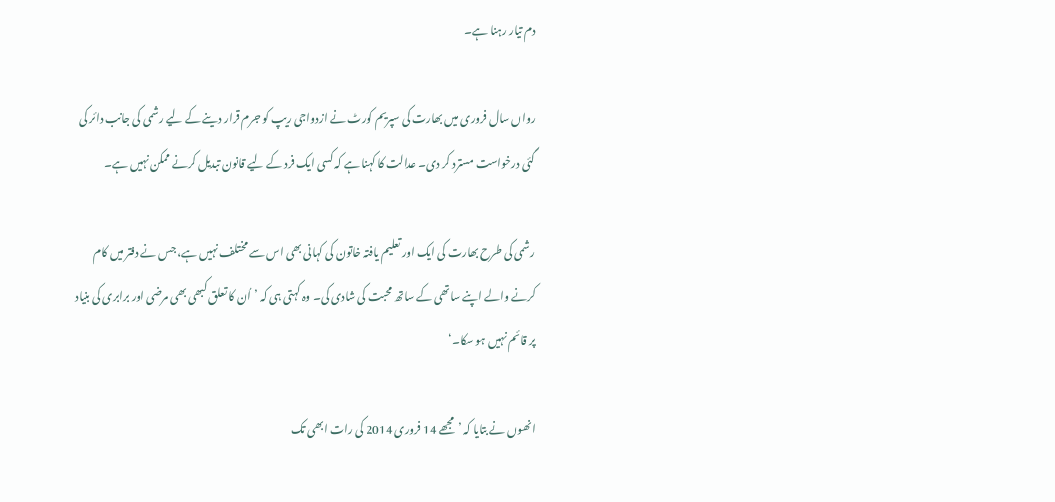دم تیار رہنا ہے۔

رواں سال فروری میں بھارت کی سپریم کورٹ نے ازدواجی ریپ کو جرم قرار دینے کے لیے رشمی کی جانب دائر کی گئی درخواست مسترد کر دی۔ عدالت کا کہنا ہے کہ کسی ایک فرد کے لیے قانون تبدیل کرنے ممکن نہیں ہے۔

رشمی کی طرح بھارت کی ایک اور تعلیم یافتہ خاتون کی کہانی بھی اس سے مختلف نہیں ہے، جس نے دفتر میں کام کرنے والے اپنے ساتھی کے ساتھ محبت کی شادی کی۔ وہ کہتی ہی کہ ’اُن کا تعلق کبھی بھی مرضی اور برابری کی بنیاد پر قائم نہیں ہو سکا۔‘

انھوں نے بتایا کہ ’مجھے 14 فروری 2014 کی رات ابھی تک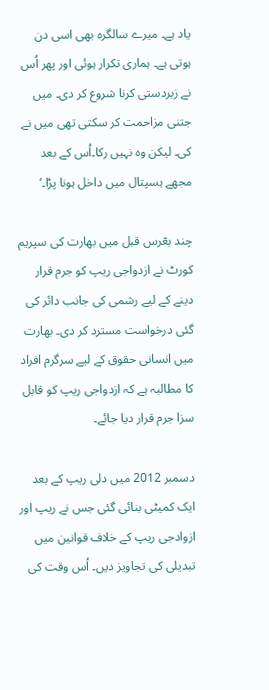یاد ہے۔ میرے سالگرہ بھی اسی دن ہوتی ہے۔ ہماری تکرار ہوئی اور پھر اُس نے زبردستی کرنا شروع کر دی۔ میں جتنی مزاحمت کر سکتی تھی میں نے کی۔ لیکن وہ نہیں رکا۔اُس کے بعد مجھے ہسپتال میں داخل ہونا پڑا۔‘

چند بعٓرس قبل میں بھارت کی سپریم کورٹ نے ازدواجی ریپ کو جرم قرار دینے کے لیے رشمی کی جانب دائر کی گئی درخواست مسترد کر دی۔ بھارت میں انسانی حقوق کے لیے سرگرم افراد کا مطالبہ ہے کہ ازدواجی ریپ کو قابل سزا جرم قرار دیا جائے۔

دسمبر 2012 میں دلی ریپ کے بعد ایک کمیٹی بنائی گئی جس نے ریپ اور ازوادجی ریپ کے خلاف قوانین میں تبدیلی کی تجاویز دیں۔ اُس وقت کی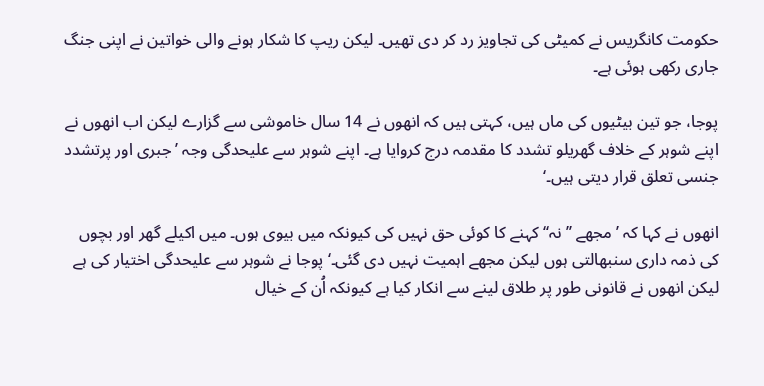حکومت کانگریس نے کمیٹی کی تجاویز رد کر دی تھیں۔ لیکن ریپ کا شکار ہونے والی خواتین نے اپنی جنگ جاری رکھی ہوئی ہے۔

پوجا، جو تین بیٹیوں کی ماں ہیں، کہتی ہیں کہ انھوں نے 14 سال خاموشی سے گزارے لیکن اب انھوں نے اپنے شوہر کے خلاف گھریلو تشدد کا مقدمہ درج کروایا ہے۔ اپنے شوہر سے علیحدگی وجہ ’جبری اور پرتشدد جنسی تعلق قرار دیتی ہیں۔‘

انھوں نے کہا کہ ’مجھے ’’نہ‘‘ کہنے کا کوئی حق نہیں کی کیونکہ میں بیوی ہوں۔ میں اکیلے گھر اور بچوں کی ذمہ داری سنبھالتی ہوں لیکن مجھے اہمیت نہیں دی گئی۔‘ پوجا نے شوہر سے علیحدگی اختیار کی ہے لیکن انھوں نے قانونی طور پر طلاق لینے سے انکار کیا ہے کیونکہ اُن کے خیال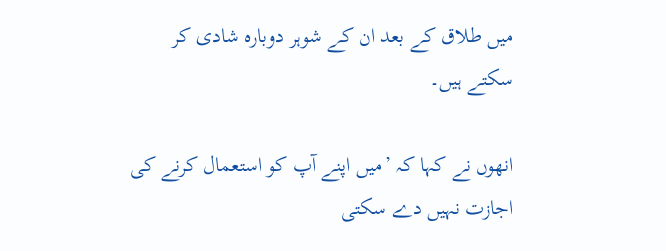میں طلاق کے بعد ان کے شوہر دوبارہ شادی کر سکتے ہیں۔

انھوں نے کہا کہ ’میں اپنے آپ کو استعمال کرنے کی اجازت نہیں دے سکتی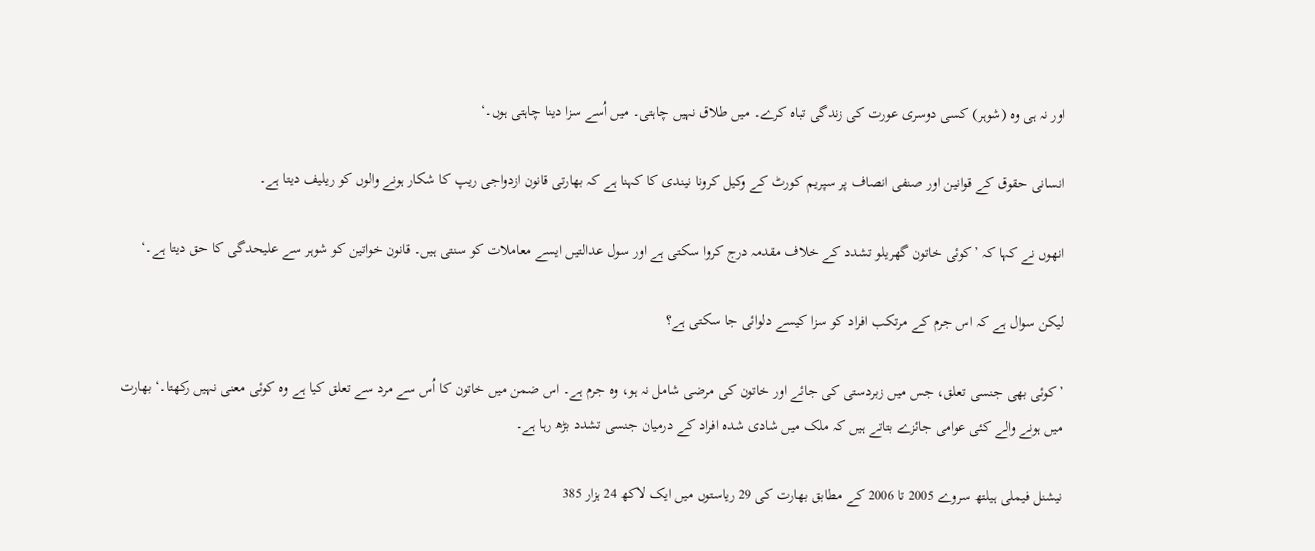اور نہ ہی وہ (شوہر) کسی دوسری عورت کی زندگی تباہ کرے۔ میں طلاق نہیں چاہتی۔ میں اُسے سزا دینا چاہتی ہوں۔‘

انسانی حقوق کے قوانین اور صنفی انصاف پر سپریم کورٹ کے وکیل کرونا نیندی کا کہنا ہے کہ بھارتی قانون ازدواجی ریپ کا شکار ہونے والوں کو ریلیف دیتا ہے۔

انھوں نے کہا کہ ’کوئی خاتون گھریلو تشدد کے خلاف مقدمہ درج کروا سکتی ہے اور سول عدالتیں ایسے معاملات کو سنتی ہیں۔ قانون خواتین کو شوہر سے علیحدگی کا حق دیتا ہے۔‘

لیکن سوال ہے کہ اس جرم کے مرتکب افراد کو سزا کیسے دلوائی جا سکتی ہے؟

’کوئی بھی جنسی تعلق، جس میں زبردستی کی جائے اور خاتون کی مرضی شامل نہ ہو، وہ جرم ہے۔ اس ضمن میں خاتون کا اُس سے مرد سے تعلق کیا ہے وہ کوئی معنی نہیں رکھتا۔‘ بھارت میں ہونے والے کئی عوامی جائزے بتاتے ہیں کہ ملک میں شادی شدہ افراد کے درمیان جنسی تشدد بڑھ رہا ہے۔

نیشنل فیملی ہیلتھ سروے 2005 تا 2006 کے مطابق بھارت کی 29 ریاستوں میں ایک لاکھ 24 ہزار 385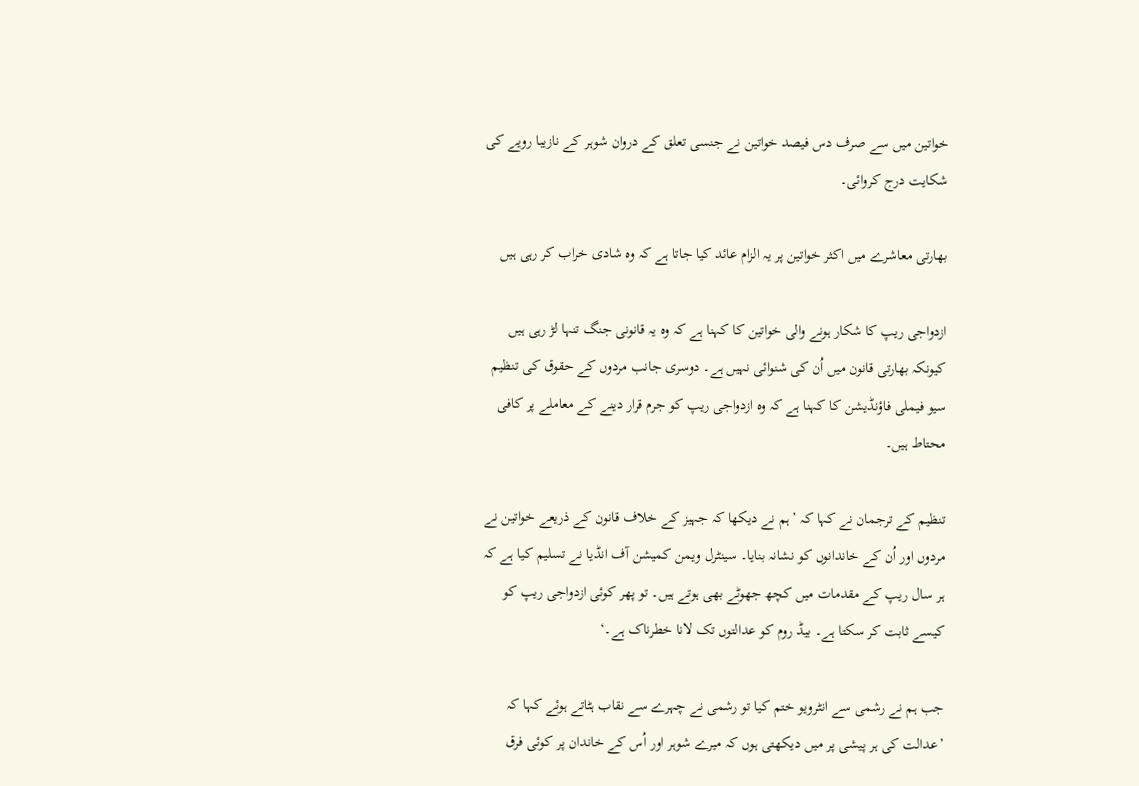خواتین میں سے صرف دس فیصد خواتین نے جنسی تعلق کے دروان شوہر کے نازیبا رویے کی شکایت درج کروائی۔

بھارتی معاشرے میں اکثر خواتین پر یہ الزام عائد کیا جاتا ہے کہ وہ شادی خراب کر رہی ہیں

ازدواجی ریپ کا شکار ہونے والی خواتین کا کہنا ہے کہ وہ یہ قانونی جنگ تنہا لڑ رہی ہیں کیونکہ بھارتی قانون میں اُن کی شنوائی نہیں ہے۔ دوسری جانب مردوں کے حقوق کی تنظیم سیو فیملی فاؤنڈیشن کا کہنا ہے کہ وہ ازدواجی ریپ کو جرم قرار دینے کے معاملے پر کافی محتاط ہیں۔

تنظیم کے ترجمان نے کہا کہ ’ہم نے دیکھا کہ جہیز کے خلاف قانون کے ذریعے خواتین نے مردوں اور اُن کے خاندانوں کو نشانہ بنایا۔ سینٹرل ویمن کمیشن آف انڈیا نے تسلیم کیا ہے کہ ہر سال ریپ کے مقدمات میں کچھ جھوٹے بھی ہوتے ہیں۔ تو پھر کوئی ازدواجی ریپ کو کیسے ثابت کر سکتا ہے۔ بیڈ روم کو عدالتوں تک لانا خطرناک ہے۔‘

جب ہم نے رشمی سے انٹرویو ختم کیا تو رشمی نے چہرے سے نقاب ہٹاتے ہوئے کہا کہ ’عدالت کی ہر پیشی پر میں دیکھتی ہوں کہ میرے شوہر اور اُس کے خاندان پر کوئی فرق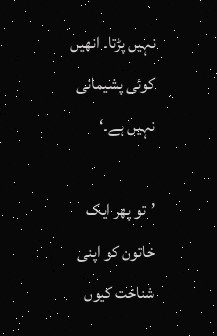نہیں پڑتا۔ انھیں کوئی پشیمانی نہیں ہے۔‘

’تو پھر ایک خاتون کو اپنی شناخت کیوں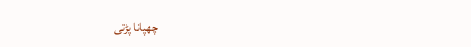چھپانا پڑتی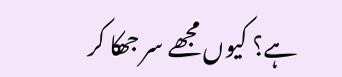ہے؟ کیوں مجھے سر جھکا کر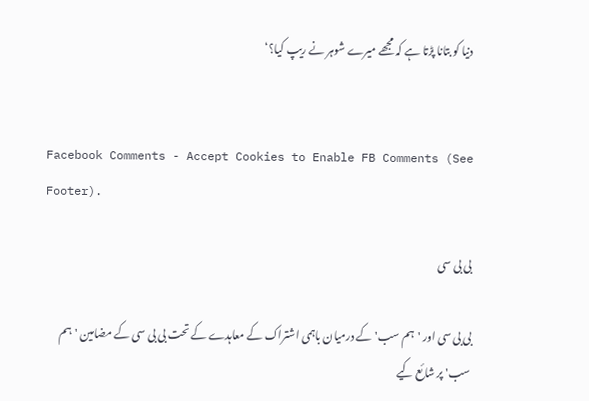دنیا کو بتانا پڑتا ہے کہ مجھے میرے شوہر نے ریپ کیا؟‘


Facebook Comments - Accept Cookies to Enable FB Comments (See Footer).

بی بی سی

بی بی سی اور 'ہم سب' کے درمیان باہمی اشتراک کے معاہدے کے تحت بی بی سی کے مضامین 'ہم سب' پر شائع کیے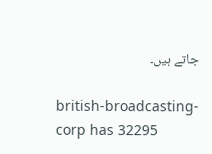جاتے ہیں۔

british-broadcasting-corp has 32295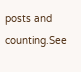posts and counting.See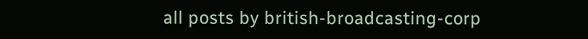all posts by british-broadcasting-corp